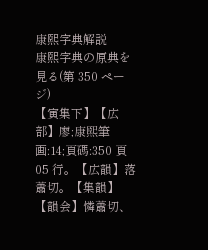康熙字典解説
康熙字典の原典を見る(第 350 ページ)
【寅集下】【広部】廖;康煕筆画:14;頁碼:350 頁 05 行。【広韻】落蕭切。【集韻】【韻会】憐蕭切、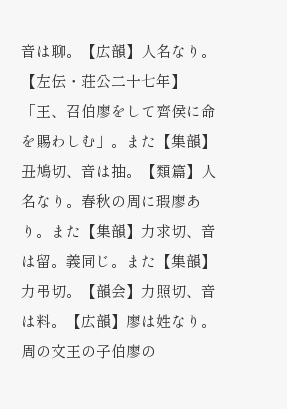音は聊。【広韻】人名なり。【左伝・荘公二十七年】「王、召伯廖をして齊侯に命を賜わしむ」。また【集韻】丑鳩切、音は抽。【類篇】人名なり。春秋の周に瑕廖あり。また【集韻】力求切、音は留。義同じ。また【集韻】力弔切。【韻会】力照切、音は料。【広韻】廖は姓なり。周の文王の子伯廖の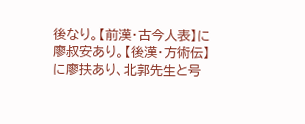後なり。【前漢・古今人表】に廖叔安あり。【後漢・方術伝】に廖扶あり、北郭先生と号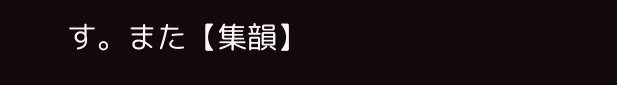す。また【集韻】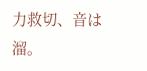力救切、音は溜。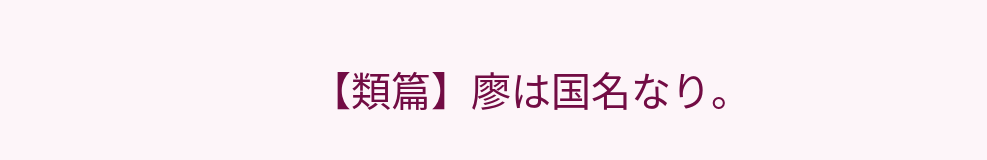【類篇】廖は国名なり。